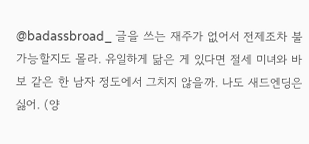@badassbroad_ 글을 쓰는 재주가 없어서 전제조차 불가능할지도 몰라. 유일하게 닮은 게 있다면 절세 미녀와 바보 같은 한 남자 정도에서 그치지 않을까. 나도 새드엔딩은 싫어. (양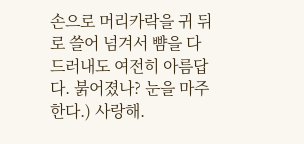손으로 머리카락을 귀 뒤로 쓸어 넘겨서 뺨을 다 드러내도 여전히 아름답다. 붉어졌나? 눈을 마주한다.) 사랑해.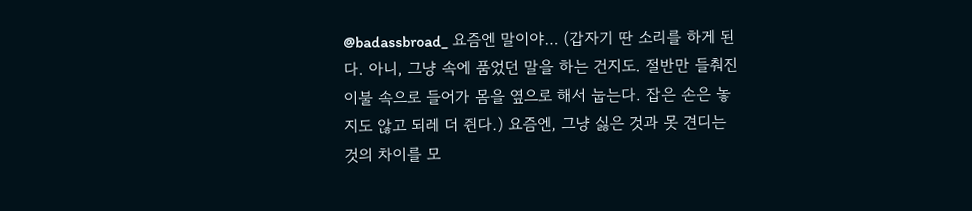@badassbroad_ 요즘엔 말이야… (갑자기 딴 소리를 하게 된다. 아니, 그냥 속에 품었던 말을 하는 건지도. 절반만 들춰진 이불 속으로 들어가 몸을 옆으로 해서 눕는다. 잡은 손은 놓지도 않고 되레 더 쥔다.) 요즘엔, 그냥 싫은 것과 못 견디는 것의 차이를 모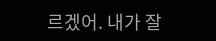르겠어. 내가 잘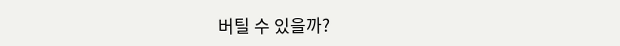버틸 수 있을까?